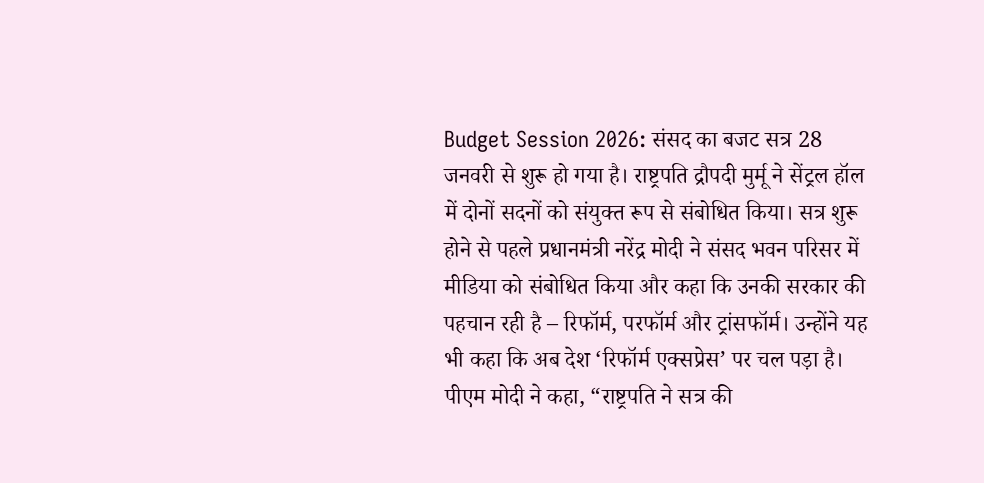Budget Session 2026: संसद का बजट सत्र 28 जनवरी से शुरू हो गया है। राष्ट्रपति द्रौपदी मुर्मू ने सेंट्रल हॉल में दोनों सदनों को संयुक्त रूप से संबोधित किया। सत्र शुरू होने से पहले प्रधानमंत्री नरेंद्र मोदी ने संसद भवन परिसर में मीडिया को संबोधित किया और कहा कि उनकी सरकार की पहचान रही है – रिफॉर्म, परफॉर्म और ट्रांसफॉर्म। उन्होंने यह भी कहा कि अब देश ‘रिफॉर्म एक्सप्रेस’ पर चल पड़ा है।
पीएम मोदी ने कहा, “राष्ट्रपति ने सत्र की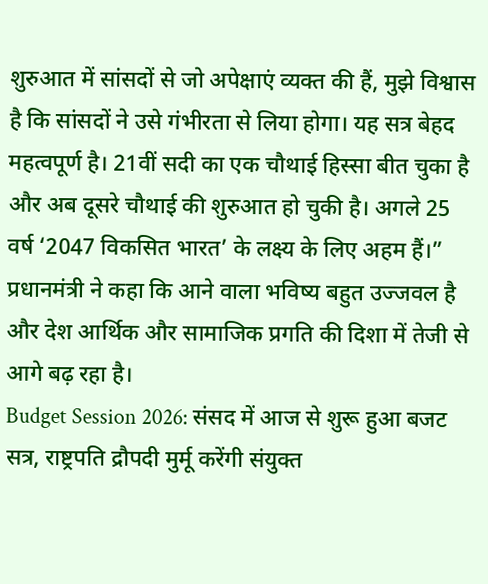शुरुआत में सांसदों से जो अपेक्षाएं व्यक्त की हैं, मुझे विश्वास है कि सांसदों ने उसे गंभीरता से लिया होगा। यह सत्र बेहद महत्वपूर्ण है। 21वीं सदी का एक चौथाई हिस्सा बीत चुका है और अब दूसरे चौथाई की शुरुआत हो चुकी है। अगले 25 वर्ष ‘2047 विकसित भारत’ के लक्ष्य के लिए अहम हैं।” प्रधानमंत्री ने कहा कि आने वाला भविष्य बहुत उज्जवल है और देश आर्थिक और सामाजिक प्रगति की दिशा में तेजी से आगे बढ़ रहा है।
Budget Session 2026: संसद में आज से शुरू हुआ बजट सत्र, राष्ट्रपति द्रौपदी मुर्मू करेंगी संयुक्त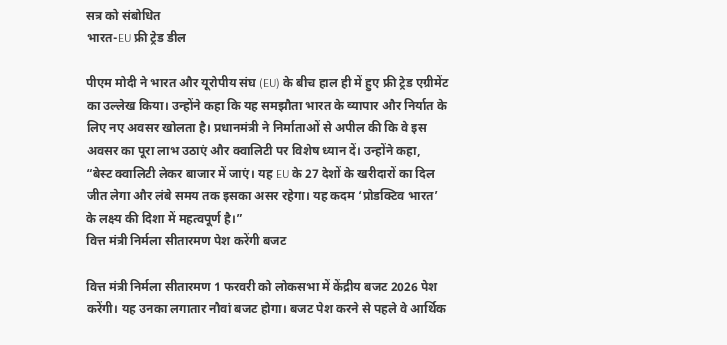सत्र को संबोधित
भारत-EU फ्री ट्रेड डील

पीएम मोदी ने भारत और यूरोपीय संघ (EU) के बीच हाल ही में हुए फ्री ट्रेड एग्रीमेंट का उल्लेख किया। उन्होंने कहा कि यह समझौता भारत के व्यापार और निर्यात के लिए नए अवसर खोलता है। प्रधानमंत्री ने निर्माताओं से अपील की कि वे इस अवसर का पूरा लाभ उठाएं और क्वालिटी पर विशेष ध्यान दें। उन्होंने कहा, “बेस्ट क्वालिटी लेकर बाजार में जाएं। यह EU के 27 देशों के खरीदारों का दिल जीत लेगा और लंबे समय तक इसका असर रहेगा। यह कदम ‘प्रोडक्टिव भारत’ के लक्ष्य की दिशा में महत्वपूर्ण है।”
वित्त मंत्री निर्मला सीतारमण पेश करेंगी बजट

वित्त मंत्री निर्मला सीतारमण 1 फरवरी को लोकसभा में केंद्रीय बजट 2026 पेश करेंगी। यह उनका लगातार नौवां बजट होगा। बजट पेश करने से पहले वे आर्थिक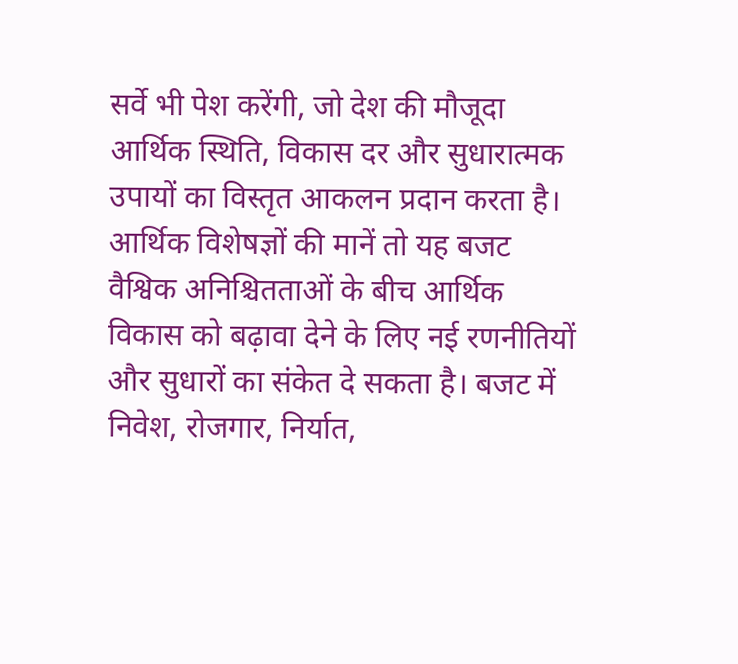सर्वे भी पेश करेंगी, जो देश की मौजूदा आर्थिक स्थिति, विकास दर और सुधारात्मक उपायों का विस्तृत आकलन प्रदान करता है।
आर्थिक विशेषज्ञों की मानें तो यह बजट वैश्विक अनिश्चितताओं के बीच आर्थिक विकास को बढ़ावा देने के लिए नई रणनीतियों और सुधारों का संकेत दे सकता है। बजट में निवेश, रोजगार, निर्यात,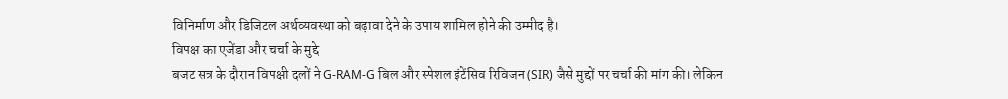विनिर्माण और डिजिटल अर्थव्यवस्था को बढ़ावा देने के उपाय शामिल होने की उम्मीद है।
विपक्ष का एजेंडा और चर्चा के मुद्दे
बजट सत्र के दौरान विपक्षी दलों ने G-RAM-G बिल और स्पेशल इंटेंसिव रिविजन (SIR) जैसे मुद्दों पर चर्चा की मांग की। लेकिन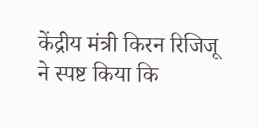केंद्रीय मंत्री किरन रिजिजू ने स्पष्ट किया कि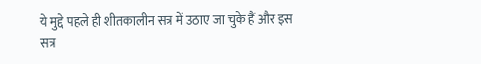ये मुद्दे पहले ही शीतकालीन सत्र में उठाए जा चुके हैं और इस सत्र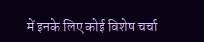में इनके लिए कोई विशेष चर्चा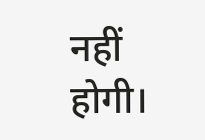नहीं होगी।